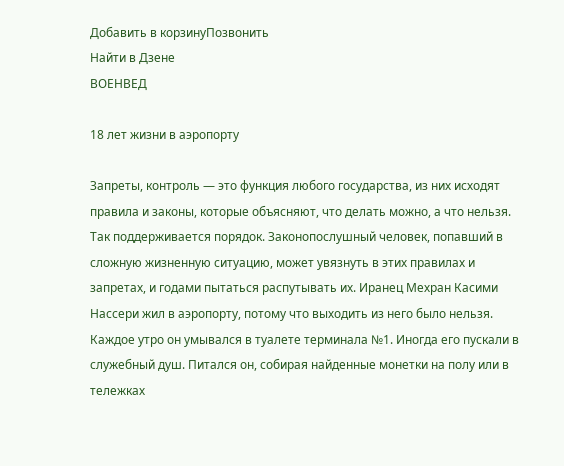Добавить в корзинуПозвонить
Найти в Дзене
ВОЕНВЕД

18 лет жизни в аэропорту

Запреты, контроль — это функция любого государства, из них исходят правила и законы, которые объясняют, что делать можно, а что нельзя. Так поддерживается порядок. Законопослушный человек, попавший в сложную жизненную ситуацию, может увязнуть в этих правилах и запретах, и годами пытаться распутывать их. Иранец Мехран Касими Нассери жил в аэропорту, потому что выходить из него было нельзя. Каждое утро он умывался в туалете терминала №1. Иногда его пускали в служебный душ. Питался он, собирая найденные монетки на полу или в тележках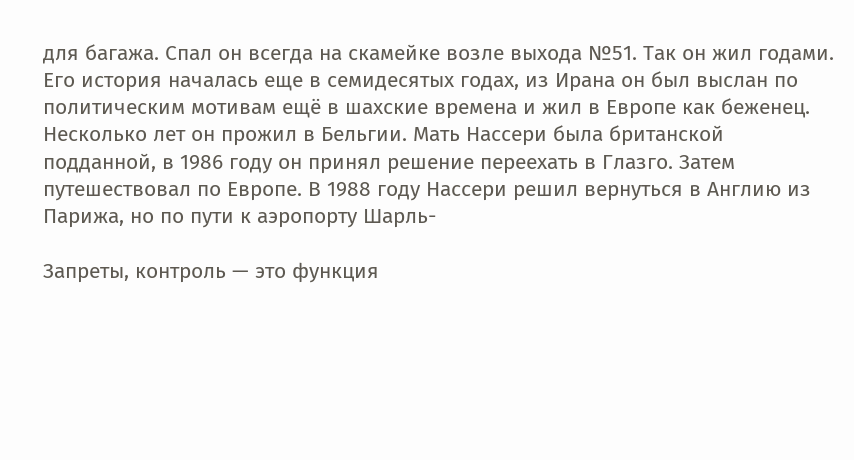для багажа. Спал он всегда на скамейке возле выхода №51. Так он жил годами. Его история началась еще в семидесятых годах, из Ирана он был выслан по политическим мотивам ещё в шахские времена и жил в Европе как беженец. Несколько лет он прожил в Бельгии. Мать Нассери была британской подданной, в 1986 году он принял решение переехать в Глазго. Затем путешествовал по Европе. В 1988 году Нассери решил вернуться в Англию из Парижа, но по пути к аэропорту Шарль-

Запреты, контроль — это функция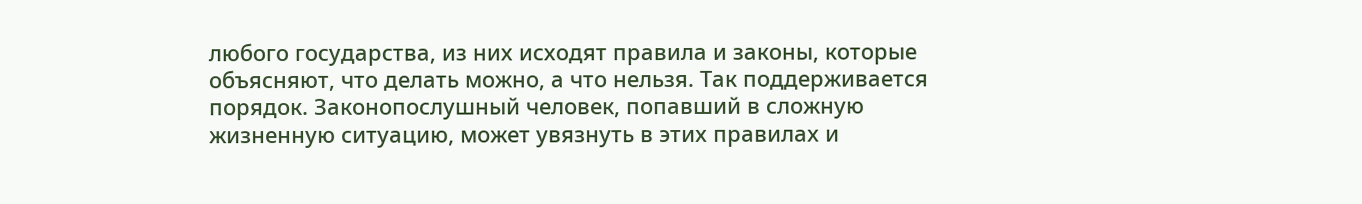любого государства, из них исходят правила и законы, которые объясняют, что делать можно, а что нельзя. Так поддерживается порядок. Законопослушный человек, попавший в сложную жизненную ситуацию, может увязнуть в этих правилах и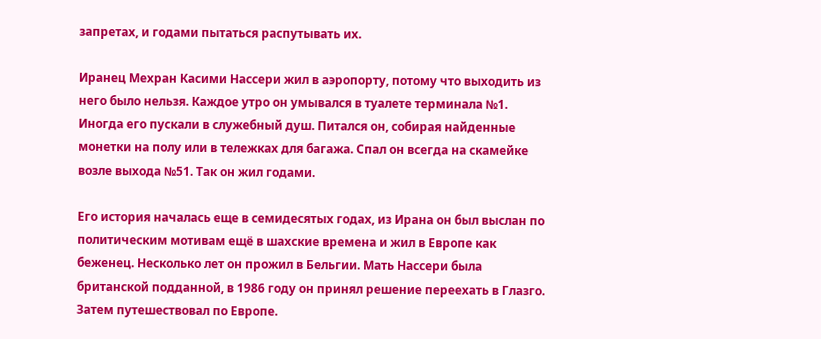запретах, и годами пытаться распутывать их.

Иранец Мехран Касими Нассери жил в аэропорту, потому что выходить из него было нельзя. Каждое утро он умывался в туалете терминала №1. Иногда его пускали в служебный душ. Питался он, собирая найденные монетки на полу или в тележках для багажа. Спал он всегда на скамейке возле выхода №51. Так он жил годами.

Его история началась еще в семидесятых годах, из Ирана он был выслан по политическим мотивам ещё в шахские времена и жил в Европе как беженец. Несколько лет он прожил в Бельгии. Мать Нассери была британской подданной, в 1986 году он принял решение переехать в Глазго. Затем путешествовал по Европе.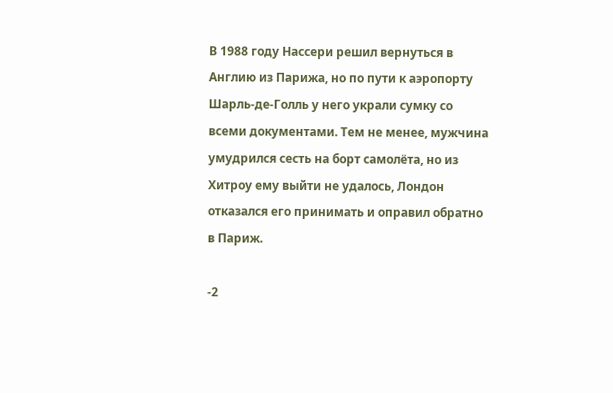В 1988 году Нассери решил вернуться в Англию из Парижа, но по пути к аэропорту Шарль-де-Голль у него украли сумку со всеми документами. Тем не менее, мужчина умудрился сесть на борт самолёта, но из Хитроу ему выйти не удалось, Лондон отказался его принимать и оправил обратно в Париж.

-2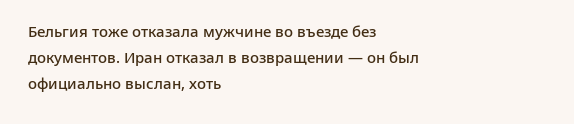Бельгия тоже отказала мужчине во въезде без документов. Иран отказал в возвращении — он был официально выслан, хоть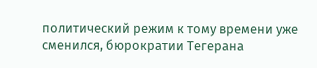политический режим к тому времени уже сменился, бюрократии Тегерана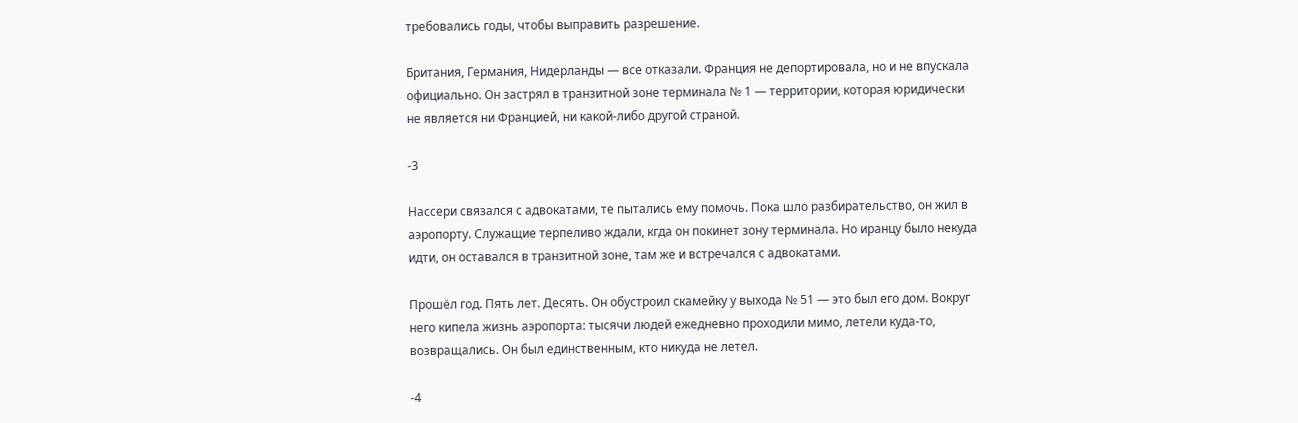требовались годы, чтобы выправить разрешение.

Британия, Германия, Нидерланды — все отказали. Франция не депортировала, но и не впускала официально. Он застрял в транзитной зоне терминала № 1 — территории, которая юридически не является ни Францией, ни какой-либо другой страной.

-3

Нассери связался с адвокатами, те пытались ему помочь. Пока шло разбирательство, он жил в аэропорту. Служащие терпеливо ждали, кгда он покинет зону терминала. Но иранцу было некуда идти, он оставался в транзитной зоне, там же и встречался с адвокатами.

Прошёл год. Пять лет. Десять. Он обустроил скамейку у выхода № 51 — это был его дом. Вокруг него кипела жизнь аэропорта: тысячи людей ежедневно проходили мимо, летели куда-то, возвращались. Он был единственным, кто никуда не летел.

-4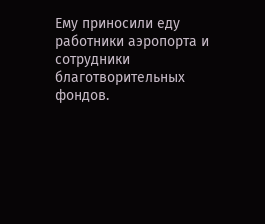Ему приносили еду работники аэропорта и сотрудники благотворительных фондов.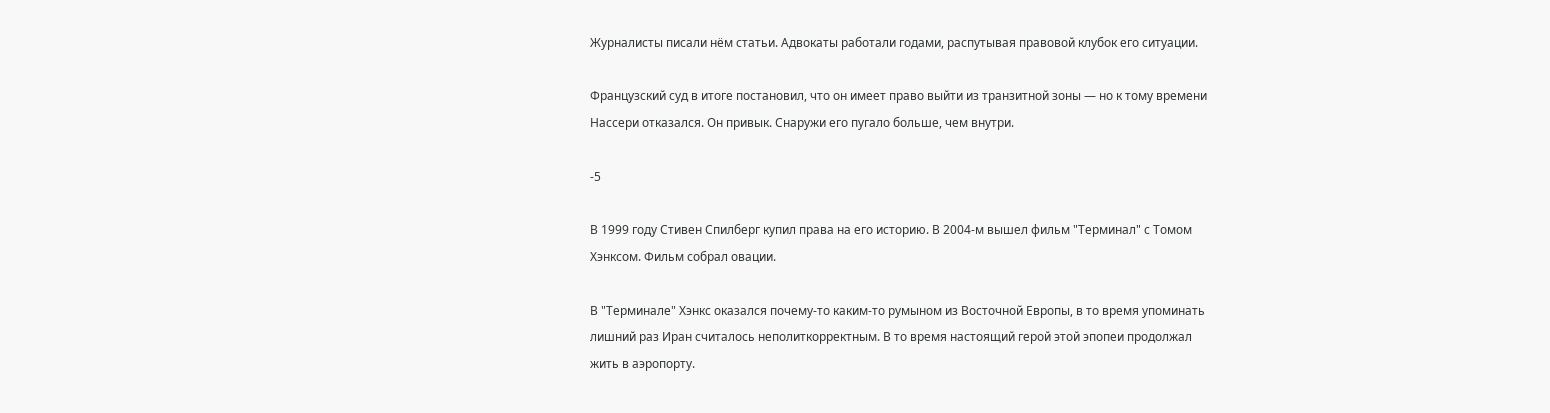Журналисты писали нём статьи. Адвокаты работали годами, распутывая правовой клубок его ситуации.

Французский суд в итоге постановил, что он имеет право выйти из транзитной зоны — но к тому времени Нассери отказался. Он привык. Снаружи его пугало больше, чем внутри.

-5

В 1999 году Стивен Спилберг купил права на его историю. В 2004-м вышел фильм "Терминал" с Томом Хэнксом. Фильм собрал овации.

В "Терминале" Хэнкс оказался почему-то каким-то румыном из Восточной Европы, в то время упоминать лишний раз Иран считалось неполиткорректным. В то время настоящий герой этой эпопеи продолжал жить в аэропорту.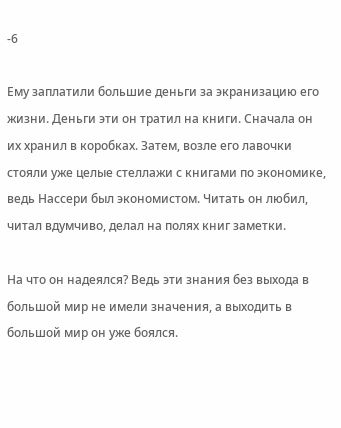-6

Ему заплатили большие деньги за экранизацию его жизни. Деньги эти он тратил на книги. Сначала он их хранил в коробках. Затем, возле его лавочки стояли уже целые стеллажи с книгами по экономике, ведь Нассери был экономистом. Читать он любил, читал вдумчиво, делал на полях книг заметки.

На что он надеялся? Ведь эти знания без выхода в большой мир не имели значения, а выходить в большой мир он уже боялся.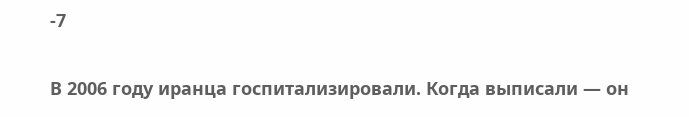-7

В 2006 году иранца госпитализировали. Когда выписали — он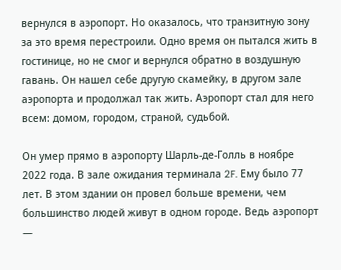вернулся в аэропорт. Но оказалось, что транзитную зону за это время перестроили. Одно время он пытался жить в гостинице, но не смог и вернулся обратно в воздушную гавань. Он нашел себе другую скамейку, в другом зале аэропорта и продолжал так жить. Аэропорт стал для него всем: домом, городом, страной, судьбой.

Он умер прямо в аэропорту Шарль-де-Голль в ноябре 2022 года. В зале ожидания терминала 2F. Ему было 77 лет. В этом здании он провел больше времени, чем большинство людей живут в одном городе. Ведь аэропорт —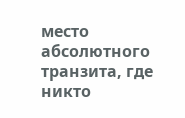место абсолютного транзита, где никто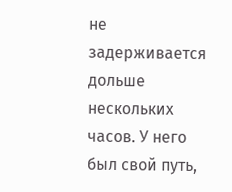не задерживается дольше нескольких часов. У него был свой путь,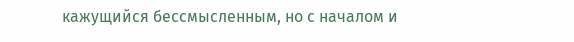кажущийся бессмысленным, но с началом и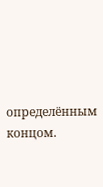определённым концом.